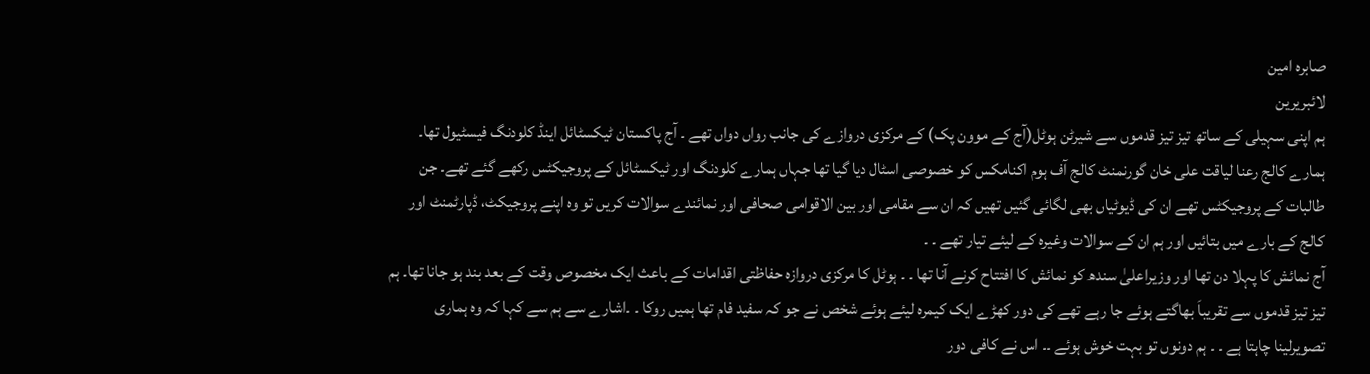صابرہ امین
لائبریرین
ہم اپنی سہیلی کے ساتھ تیز تیز قدموں سے شیرٹن ہوٹل(آج کے موون پک) کے مرکزی دروازے کی جانب رواں دواں تھے ۔ آج پاکستان ٹیکسٹائل اینڈ کلودنگ فیسٹیول تھا۔ ہمارے کالج رعنا لیاقت علی خان گورنمنٹ کالج آف ہوم اکنامکس کو خصوصی اسٹال دیا گیا تھا جہاں ہمارے کلودنگ اور ٹیکسٹائل کے پروجیکٹس رکھے گئے تھے۔ جن طالبات کے پروجیکٹس تھے ان کی ڈیوٹیاں بھی لگائی گئیں تھیں کہ ان سے مقامی اور بین الاقوامی صحافی اور نمائندے سوالات کریں تو وہ اپنے پروجیکٹ، ڈپارٹمنٹ اور کالج کے بارے میں بتائیں اور ہم ان کے سوالات وغیرہ کے لیئے تیار تھے ۔ ۔
آج نمائش کا پہلا دن تھا اور وزیراعلیٰ سندھ کو نمائش کا افتتاح کرنے آنا تھا ۔ ۔ ہوٹل کا مرکزی دروازہ حفاظتی اقدامات کے باعث ایک مخصوص وقت کے بعد بند ہو جانا تھا۔ ہم تیز تیز قدموں سے تقریباَ بھاگتے ہوئے جا رہے تھے کی دور کھڑے ایک کیمرہ لیئے ہوئے شخص نے جو کہ سفید فام تھا ہمیں روکا ۔ ۔اشارے سے ہم سے کہا کہ وہ ہماری تصویرلینا چاہتا ہے ۔ ۔ ہم دونوں تو بہت خوش ہوئے ۔۔ اس نے کافی دور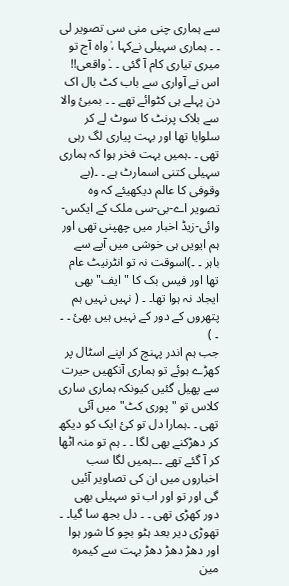سے ہماری چنی منی سی تصویر لی ۔ ۔ ہماری سہیلی نےکہا ،ٰ واہ آج تو میری تیاری کام آ گئی ۔ ۔ٰ واقعی!! اس نے آواری سے باب کٹ بال اک دن پہلے ہی کٹوائے تھے ۔ ۔ بمبئ والا سے بلاک پرنٹ کا سوٹ لے کر سلوایا تھا اور بہت پیاری لگ رہی تھی ۔ ۔ہمیں بہت فخر ہوا کہ ہماری سہیلی کتنی اسمارٹ ہے ۔ ۔(بے وقوفی کا عالم دیکھیئے کہ وہ تصویر اے-بی-سی ملک کے ایکس-وائی-زیڈ اخبار میں چھپنی تھی اور ہم ایویں ہی خوشی میں آپے سے باہر ۔ ۔)اسوقت نہ تو انٹرنیٹ عام تھا اور فیس بک کا "ایف" بھی ایجاد نہ ہوا تھا۔ ۔ ( نہیں نہیں ہم پتھروں کے دور کے نہیں ہیں بھئ ۔ ۔ ۔ )
جب ہم اندر پہنچ کر اپنے اسٹال پر کھڑے ہوئے تو ہماری آنکھیں حیرت سے پھیل گئیں کیونکہ ہماری ساری کلاس تو "پوری کٹ" میں آئی تھی ۔ ۔ہمارا دل تو کئ ایک کو دیکھ کر دھڑکنے بھی لگا ۔ ۔ ہم تو منہ اٹھا کر آ گئے تھے ۔۔۔ہمیں لگا سب اخباروں میں ان کی تصاویر آئیں گی اور تو اور اب تو سہیلی بھی دور کھڑی تھی ۔ ۔ دل بجھ سا گیا۔ ۔ تھوڑی دیر بعد ہٹو بچو کا شور ہوا اور دھڑ دھڑ دھڑ بہت سے کیمرہ مین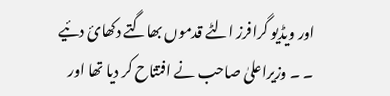اور ویڈیو گرافرز الٹے قدموں بھاگتے دکھائ دئیے ۔ ۔ وزیراعلیٰ صاحب نے افتتاح کر دیا تھا اور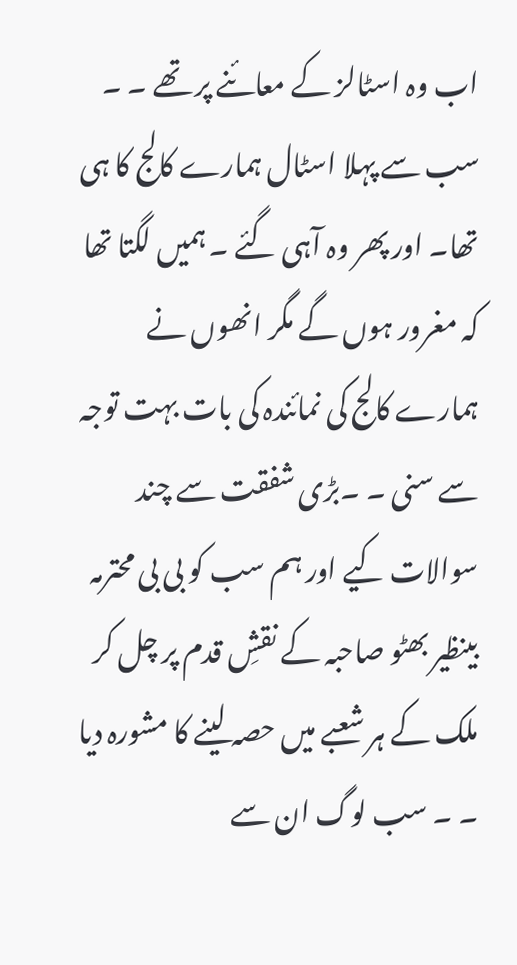اب وہ اسٹالز کے معائنے پر تھے ۔ ۔ سب سے پہلا اسٹال ہمارے کالج کا ہی تھا۔ اور پھر وہ آہی گئے ۔ ہمیں لگتا تھا کہ مغرور ہوں گے مگر انھوں نے ہمارے کالج کی نمائندہ کی بات بہت توجہ سے سنی ۔ ۔بڑی شفقت سے چند سوالات کیے اور ہم سب کو بی بی محترمہ بینظیر بھٹو صاحبہ کے نقشِ قدم پر چل کر ملک کے ہر شعبے میں حصہ لینے کا مشورہ دیا ۔ ۔ سب لوگ ان سے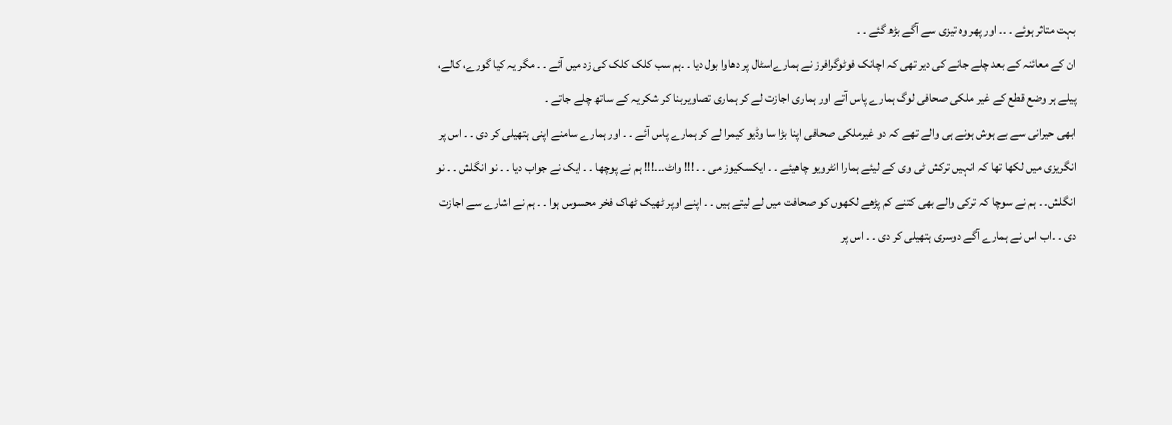بہت متاثر ہوئے ۔ ۔۔ اور پھر وہ تیزی سے آگے بڑھ گئے ۔ ۔
ان کے معائنہ کے بعد چلے جانے کی دیر تھی کہ اچانک فوٹوگرافرز نے ہمارےاسٹال پر دھاوا بول دیا ۔ ۔ہم سب کلک کلک کی زد میں آئے ۔ ۔ مگر یہ کیا گورے، کالے، پیلے ہر وضع قطع کے غیر ملکی صحافی لوگ ہمارے پاس آتے اور ہماری اجازت لے کر ہماری تصاویربنا کر شکریہ کے ساتھ چلے جاتے ۔
ابھی حیرانی سے بے ہوش ہونے ہی والے تھے کہ دو غیرملکی صحافی اپنا بڑا سا وڈیو کیمرا لے کر ہمارے پاس آئے ۔ ۔ اور ہمارے سامنے اپنی ہتھیلی کر دی ۔ ۔ اس پر انگریزی میں لکھا تھا کہ انہیں ترکش ٹی وی کے لیئے ہمارا انٹرویو چاھیئے ۔ ۔ ایکسکیوز می ۔ ۔ !!! واٹ۔۔۔!!! ہم نے پوچھا ۔ ۔ ایک نے جواب دیا ۔ ۔ نو انگلش ۔ ۔ نو انگلش۔ ۔ ہم نے سوچا کہ ترکی والے بھی کتنے کم پڑھے لکھوں کو صحافت میں لے لیتے ہیں ۔ ۔ اپنے اوپر ٹھیک ٹھاک فخر محسوس ہوا ۔ ۔ ہم نے اشارے سے اجازت دی ۔ ۔اب اس نے ہمارے آگے دوسری ہتھیلی کر دی ۔ ۔ اس پر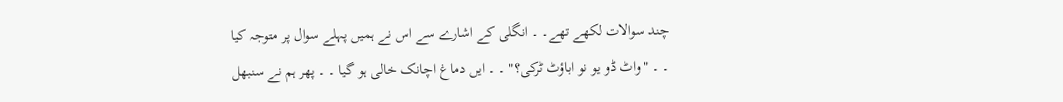چند سوالات لکھے تھے۔ ۔ انگلی کے اشارے سے اس نے ہمیں پہلے سوال پر متوجہ کیا ۔ ۔ "واٹ ڈو یو نو اباؤٹ ٹرکی؟" ۔ ۔ ایں دماغ اچانک خالی ہو گیا ۔ ۔ پھر ہم نے سنبھل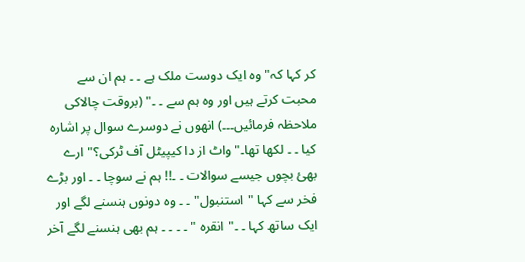کر کہا کہ" وہ ایک دوست ملک ہے ۔ ۔ ہم ان سے محبت کرتے ہیں اور وہ ہم سے ۔ ۔" (بروقت چالاکی ملاحظہ فرمائیں۔۔۔) انھوں نے دوسرے سوال پر اشارہ کیا ۔ ۔ لکھا تھا۔"واٹ از دا کیپیٹل آف ٹرکی؟" ارے بھئ بچوں جیسے سوالات ۔ ۔!! ہم نے سوچا ۔ ۔ اور بڑے فخر سے کہا "استنبول" ۔ ۔ وہ دونوں ہنسنے لگے اور ایک ساتھ کہا ۔ ۔"انقرہ " ۔ ۔ ۔ ۔ ہم بھی ہنسنے لگے آخر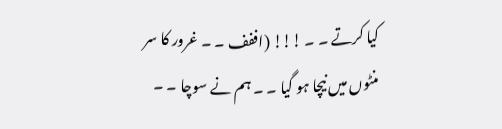کیا کرتے ۔ ۔ !!! (اففف ۔ ۔ غرور کا سر منٹوں میں نیچا ہو گیا ۔ ۔ ہم نے سوچا ۔ ۔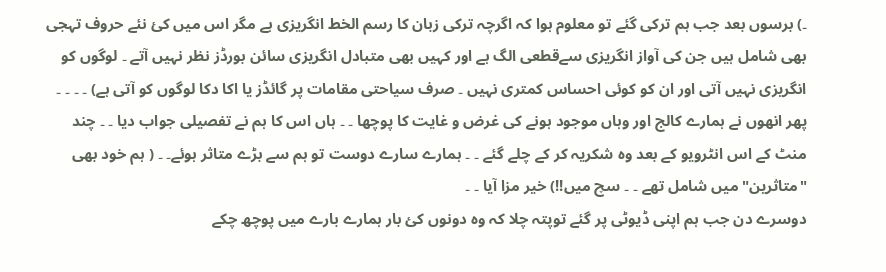۔) برسوں بعد جب ہم ترکی گئے تو معلوم ہوا کہ اگرچہ ترکی زبان کا رسم الخط انگریزی ہے مگر اس میں کئ نئے حروف تہجی بھی شامل ہیں جن کی آواز انگریزی سےقطعی الگ ہے اور کہیں بھی متبادل انگریزی سائن بورڈز نظر نہیں آتے ۔ لوگوں کو انگریزی نہیں آتی اور ان کو کوئی احساس کمتری نہیں ۔ صرف سیاحتی مقامات پر گائڈز یا اکا دکا لوگوں کو آتی ہے) ۔ ۔ ۔ ۔ پھر انھوں نے ہمارے کالج اور وہاں موجود ہونے کی غرض و غایت کا پوچھا ۔ ۔ ہاں اس کا ہم نے تفصیلی جواب دیا ۔ ۔ چند منٹ کے اس انٹرویو کے بعد وہ شکریہ کر کے چلے گئے ۔ ۔ ہمارے سارے دوست تو ہم سے بڑے متاثر ہوئے۔ ۔ ( ہم خود بھی "متاثرین" میں شامل تھے ۔ ۔ سچ میں!!) خیر مزا آیا ۔ ۔
دوسرے دن جب ہم اپنی ڈیوٹی پر گئے توپتہ چلا کہ وہ دونوں کئ بار ہمارے بارے میں پوچھ چکے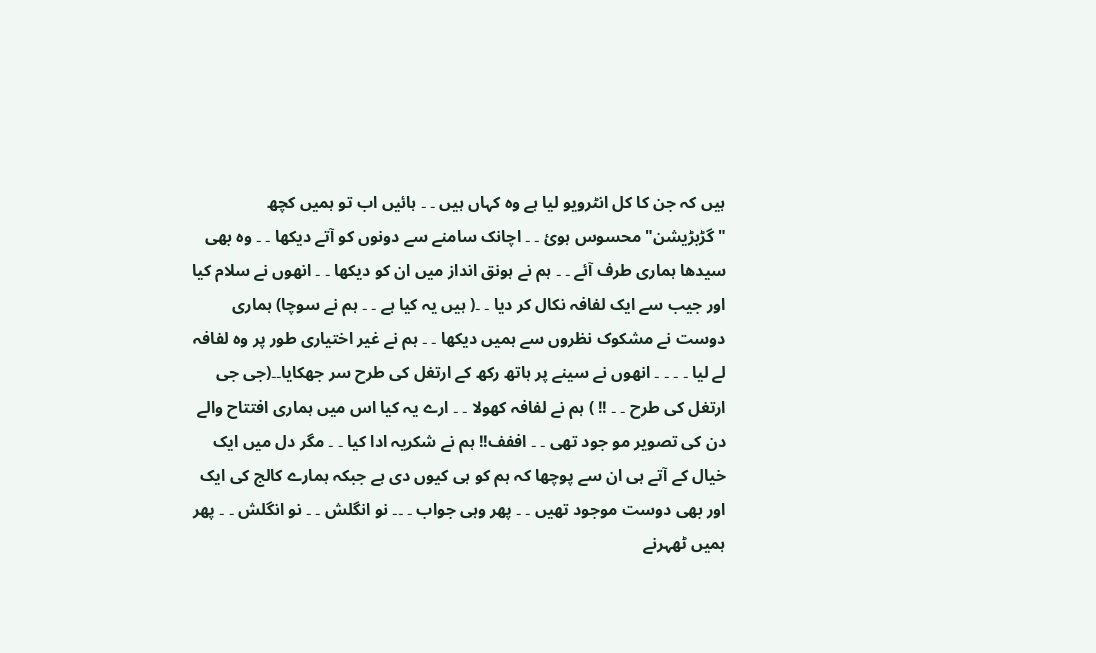ہیں کہ جن کا کل انٹرویو لیا ہے وہ کہاں ہیں ۔ ۔ ہائیں اب تو ہمیں کچھ "گڑبڑیشن" محسوس ہوئ ۔ ۔ اچانک سامنے سے دونوں کو آتے دیکھا ۔ ۔ وہ بھی سیدھا ہماری طرف آئے ۔ ۔ ہم نے ہونق انداز میں ان کو دیکھا ۔ ۔ انھوں نے سلام کیا اور جیب سے ایک لفافہ نکال کر دیا ۔ ۔( ہیں یہ کیا ہے ۔ ۔ ہم نے سوچا) ہماری دوست نے مشکوک نظروں سے ہمیں دیکھا ۔ ۔ ہم نے غیر اختیاری طور پر وہ لفافہ لے لیا ۔ ۔ ۔ ۔ انھوں نے سینے پر ہاتھ رکھ کے ارتغل کی طرح سر جھکایا۔۔(جی جی ارتغل کی طرح ۔ ۔ !! ) ہم نے لفافہ کھولا ۔ ۔ ارے یہ کیا اس میں ہماری افتتاح والے دن کی تصویر مو جود تھی ۔ ۔ اففف!! ہم نے شکریہ ادا کیا ۔ ۔ مگر دل میں ایک خیال کے آتے ہی ان سے پوچھا کہ ہم کو ہی کیوں دی ہے جبکہ ہمارے کالج کی ایک اور بھی دوست موجود تھیں ۔ ۔ پھر وہی جواب ۔ ۔۔ نو انگلش ۔ ۔ نو انگلش ۔ ۔ پھر ہمیں ٹھہرنے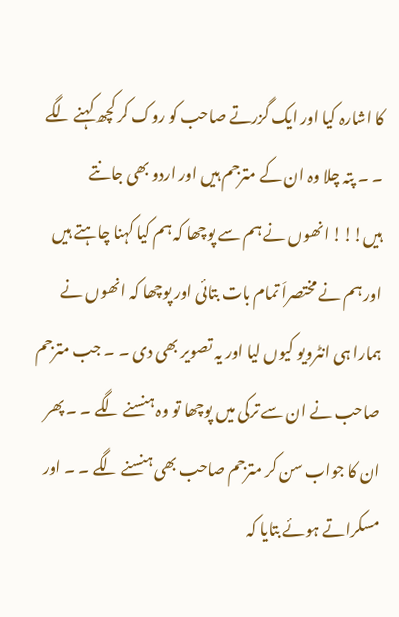کا اشارہ کیا اور ایک گزرتے صاحب کو روک کر کچھ کہنے لگے ۔ ۔ پتہ چلا وہ ان کے مترجم ہیں اور اردو بھی جانتے ہیں!!! انھوں نے ہم سے پوچھا کہ ہم کیا کہنا چاہتے ہیں اور ہم نے مختصراَ تمام بات بتائی اور پوچھا کہ انھوں نے ہمارا ہی انٹرویو کیوں لیا اور یہ تصویر بھی دی ۔ ۔ جب مترجم صاحب نے ان سے ترکی میں پوچھا تو وہ ہنسنے لگے ۔ ۔ پھر ان کا جواب سن کر مترجم صاحب بھی ہنسنے لگے ۔ ۔ اور مسکراتے ہوئے بتایا کہ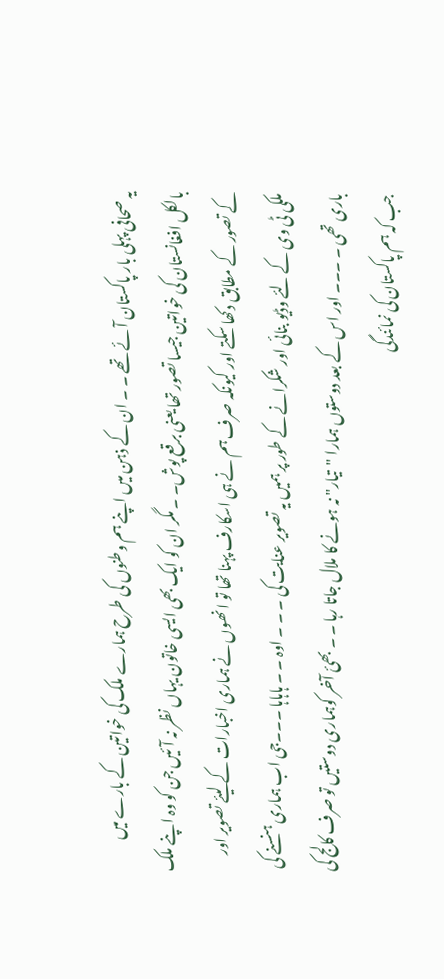یہ صحافی پہلی بار پاکستان آئے تھے ۔ ۔ ان کے ذہن میں اپنے ہم وطنوں کی طرح ہمارے ملک کی خواتین کے بارے میں بالکل افغانستان کی خواتین جیسا تصور تھا یعنی برقع پوش۔ ۔ مگر ان کو ایک بھی ایسی خاتون یہاں نظر نہ آئیں جن کو وہ اپنے ملک کے تصور کے مطابق دکھا سکتے اور کیونکہ صرف ہم نے ہی اسکارف پہنا تھا تو انھوں نے ہماری اخبارات کے لیئے تصویر اور ملکی ٹی وی کے لئے وڈیو بنائی اور شکرانے کے طور پر ہمیں یہ تصویر عنایت کی ۔ ۔ ۔ اوہ ۔ ۔ ہاہاہا ۔۔۔جی اب ہماری ہنسنے کی باری تھی ۔ ۔۔۔ اور اس کے بعد دوستوں ہمارا "تیار" نہ ہونے کا ملال جاتا رہا ۔ ۔ بھئ آخر کوہماری دوستیں تو صرف کالج کی جب کہ ہم پاکستان کی نمائندگی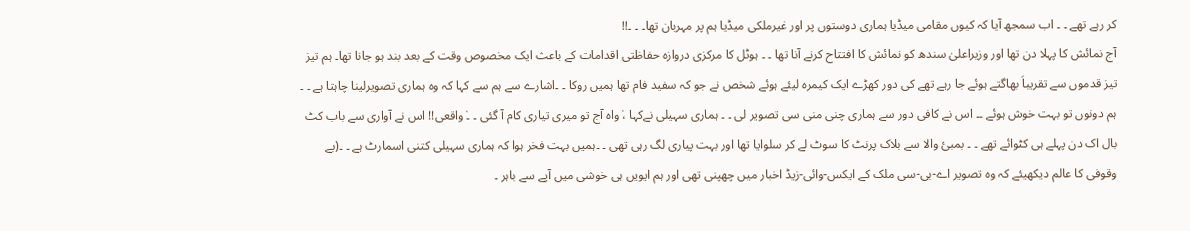کر رہے تھے ۔ ۔ اب سمجھ آیا کہ کیوں مقامی میڈیا ہماری دوستوں پر اور غیرملکی میڈیا ہم پر مہربان تھا۔ ۔ ۔!!
آج نمائش کا پہلا دن تھا اور وزیراعلیٰ سندھ کو نمائش کا افتتاح کرنے آنا تھا ۔ ۔ ہوٹل کا مرکزی دروازہ حفاظتی اقدامات کے باعث ایک مخصوص وقت کے بعد بند ہو جانا تھا۔ ہم تیز تیز قدموں سے تقریباَ بھاگتے ہوئے جا رہے تھے کی دور کھڑے ایک کیمرہ لیئے ہوئے شخص نے جو کہ سفید فام تھا ہمیں روکا ۔ ۔اشارے سے ہم سے کہا کہ وہ ہماری تصویرلینا چاہتا ہے ۔ ۔ ہم دونوں تو بہت خوش ہوئے ۔۔ اس نے کافی دور سے ہماری چنی منی سی تصویر لی ۔ ۔ ہماری سہیلی نےکہا ،ٰ واہ آج تو میری تیاری کام آ گئی ۔ ۔ٰ واقعی!! اس نے آواری سے باب کٹ بال اک دن پہلے ہی کٹوائے تھے ۔ ۔ بمبئ والا سے بلاک پرنٹ کا سوٹ لے کر سلوایا تھا اور بہت پیاری لگ رہی تھی ۔ ۔ہمیں بہت فخر ہوا کہ ہماری سہیلی کتنی اسمارٹ ہے ۔ ۔(بے وقوفی کا عالم دیکھیئے کہ وہ تصویر اے-بی-سی ملک کے ایکس-وائی-زیڈ اخبار میں چھپنی تھی اور ہم ایویں ہی خوشی میں آپے سے باہر ۔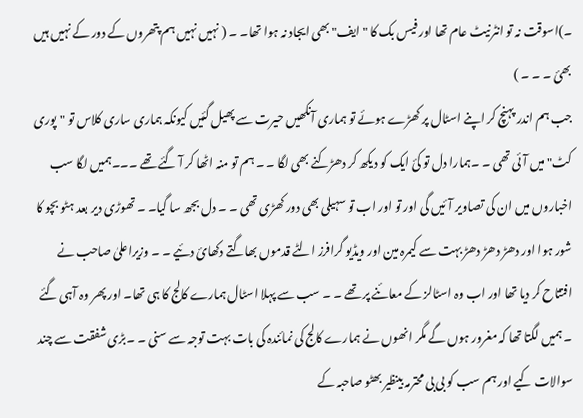۔)اسوقت نہ تو انٹرنیٹ عام تھا اور فیس بک کا "ایف" بھی ایجاد نہ ہوا تھا۔ ۔ ( نہیں نہیں ہم پتھروں کے دور کے نہیں ہیں بھئ ۔ ۔ ۔ )
جب ہم اندر پہنچ کر اپنے اسٹال پر کھڑے ہوئے تو ہماری آنکھیں حیرت سے پھیل گئیں کیونکہ ہماری ساری کلاس تو "پوری کٹ" میں آئی تھی ۔ ۔ہمارا دل تو کئ ایک کو دیکھ کر دھڑکنے بھی لگا ۔ ۔ ہم تو منہ اٹھا کر آ گئے تھے ۔۔۔ہمیں لگا سب اخباروں میں ان کی تصاویر آئیں گی اور تو اور اب تو سہیلی بھی دور کھڑی تھی ۔ ۔ دل بجھ سا گیا۔ ۔ تھوڑی دیر بعد ہٹو بچو کا شور ہوا اور دھڑ دھڑ دھڑ بہت سے کیمرہ مین اور ویڈیو گرافرز الٹے قدموں بھاگتے دکھائ دئیے ۔ ۔ وزیراعلیٰ صاحب نے افتتاح کر دیا تھا اور اب وہ اسٹالز کے معائنے پر تھے ۔ ۔ سب سے پہلا اسٹال ہمارے کالج کا ہی تھا۔ اور پھر وہ آہی گئے ۔ ہمیں لگتا تھا کہ مغرور ہوں گے مگر انھوں نے ہمارے کالج کی نمائندہ کی بات بہت توجہ سے سنی ۔ ۔بڑی شفقت سے چند سوالات کیے اور ہم سب کو بی بی محترمہ بینظیر بھٹو صاحبہ کے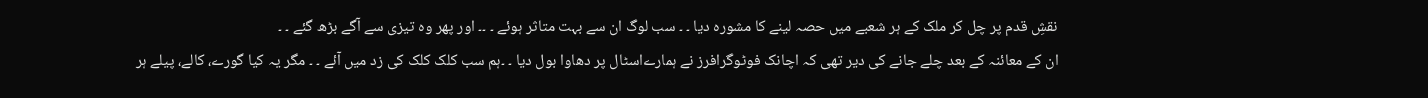نقشِ قدم پر چل کر ملک کے ہر شعبے میں حصہ لینے کا مشورہ دیا ۔ ۔ سب لوگ ان سے بہت متاثر ہوئے ۔ ۔۔ اور پھر وہ تیزی سے آگے بڑھ گئے ۔ ۔
ان کے معائنہ کے بعد چلے جانے کی دیر تھی کہ اچانک فوٹوگرافرز نے ہمارےاسٹال پر دھاوا بول دیا ۔ ۔ہم سب کلک کلک کی زد میں آئے ۔ ۔ مگر یہ کیا گورے، کالے، پیلے ہر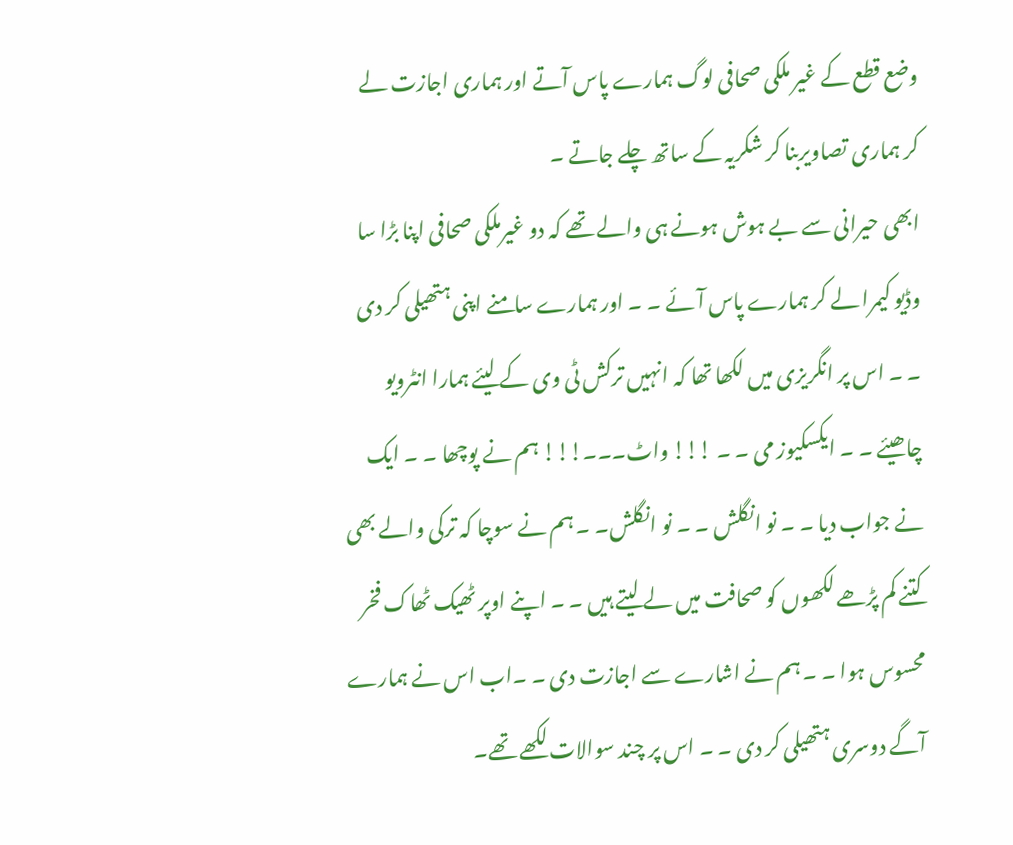وضع قطع کے غیر ملکی صحافی لوگ ہمارے پاس آتے اور ہماری اجازت لے کر ہماری تصاویربنا کر شکریہ کے ساتھ چلے جاتے ۔
ابھی حیرانی سے بے ہوش ہونے ہی والے تھے کہ دو غیرملکی صحافی اپنا بڑا سا وڈیو کیمرا لے کر ہمارے پاس آئے ۔ ۔ اور ہمارے سامنے اپنی ہتھیلی کر دی ۔ ۔ اس پر انگریزی میں لکھا تھا کہ انہیں ترکش ٹی وی کے لیئے ہمارا انٹرویو چاھیئے ۔ ۔ ایکسکیوز می ۔ ۔ !!! واٹ۔۔۔!!! ہم نے پوچھا ۔ ۔ ایک نے جواب دیا ۔ ۔ نو انگلش ۔ ۔ نو انگلش۔ ۔ ہم نے سوچا کہ ترکی والے بھی کتنے کم پڑھے لکھوں کو صحافت میں لے لیتے ہیں ۔ ۔ اپنے اوپر ٹھیک ٹھاک فخر محسوس ہوا ۔ ۔ ہم نے اشارے سے اجازت دی ۔ ۔اب اس نے ہمارے آگے دوسری ہتھیلی کر دی ۔ ۔ اس پر چند سوالات لکھے تھے۔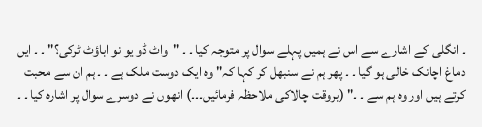۔ انگلی کے اشارے سے اس نے ہمیں پہلے سوال پر متوجہ کیا ۔ ۔ "واٹ ڈو یو نو اباؤٹ ٹرکی؟" ۔ ۔ ایں دماغ اچانک خالی ہو گیا ۔ ۔ پھر ہم نے سنبھل کر کہا کہ" وہ ایک دوست ملک ہے ۔ ۔ ہم ان سے محبت کرتے ہیں اور وہ ہم سے ۔ ۔" (بروقت چالاکی ملاحظہ فرمائیں۔۔۔) انھوں نے دوسرے سوال پر اشارہ کیا ۔ ۔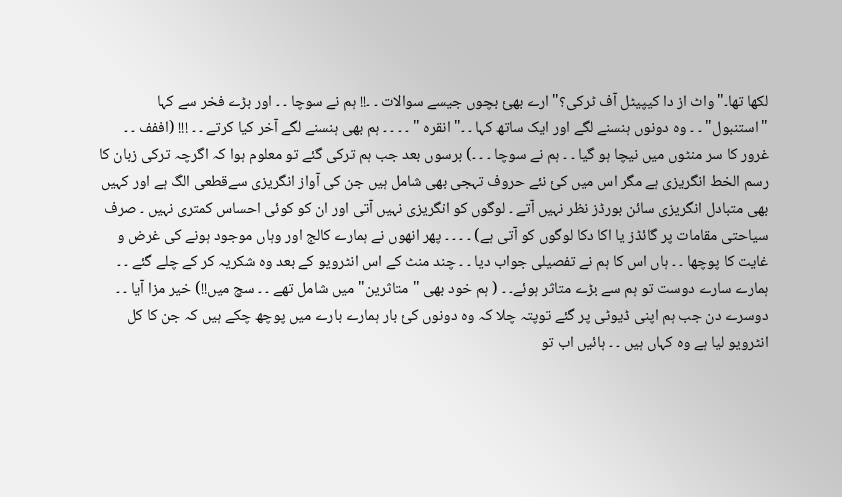لکھا تھا۔"واٹ از دا کیپیٹل آف ٹرکی؟" ارے بھئ بچوں جیسے سوالات ۔ ۔!! ہم نے سوچا ۔ ۔ اور بڑے فخر سے کہا "استنبول" ۔ ۔ وہ دونوں ہنسنے لگے اور ایک ساتھ کہا ۔ ۔"انقرہ " ۔ ۔ ۔ ۔ ہم بھی ہنسنے لگے آخر کیا کرتے ۔ ۔ !!! (اففف ۔ ۔ غرور کا سر منٹوں میں نیچا ہو گیا ۔ ۔ ہم نے سوچا ۔ ۔ ۔) برسوں بعد جب ہم ترکی گئے تو معلوم ہوا کہ اگرچہ ترکی زبان کا رسم الخط انگریزی ہے مگر اس میں کئ نئے حروف تہجی بھی شامل ہیں جن کی آواز انگریزی سےقطعی الگ ہے اور کہیں بھی متبادل انگریزی سائن بورڈز نظر نہیں آتے ۔ لوگوں کو انگریزی نہیں آتی اور ان کو کوئی احساس کمتری نہیں ۔ صرف سیاحتی مقامات پر گائڈز یا اکا دکا لوگوں کو آتی ہے) ۔ ۔ ۔ ۔ پھر انھوں نے ہمارے کالج اور وہاں موجود ہونے کی غرض و غایت کا پوچھا ۔ ۔ ہاں اس کا ہم نے تفصیلی جواب دیا ۔ ۔ چند منٹ کے اس انٹرویو کے بعد وہ شکریہ کر کے چلے گئے ۔ ۔ ہمارے سارے دوست تو ہم سے بڑے متاثر ہوئے۔ ۔ ( ہم خود بھی "متاثرین" میں شامل تھے ۔ ۔ سچ میں!!) خیر مزا آیا ۔ ۔
دوسرے دن جب ہم اپنی ڈیوٹی پر گئے توپتہ چلا کہ وہ دونوں کئ بار ہمارے بارے میں پوچھ چکے ہیں کہ جن کا کل انٹرویو لیا ہے وہ کہاں ہیں ۔ ۔ ہائیں اب تو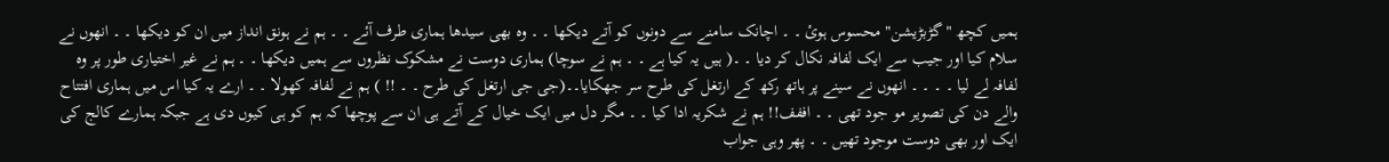ہمیں کچھ "گڑبڑیشن" محسوس ہوئ ۔ ۔ اچانک سامنے سے دونوں کو آتے دیکھا ۔ ۔ وہ بھی سیدھا ہماری طرف آئے ۔ ۔ ہم نے ہونق انداز میں ان کو دیکھا ۔ ۔ انھوں نے سلام کیا اور جیب سے ایک لفافہ نکال کر دیا ۔ ۔( ہیں یہ کیا ہے ۔ ۔ ہم نے سوچا) ہماری دوست نے مشکوک نظروں سے ہمیں دیکھا ۔ ۔ ہم نے غیر اختیاری طور پر وہ لفافہ لے لیا ۔ ۔ ۔ ۔ انھوں نے سینے پر ہاتھ رکھ کے ارتغل کی طرح سر جھکایا۔۔(جی جی ارتغل کی طرح ۔ ۔ !! ) ہم نے لفافہ کھولا ۔ ۔ ارے یہ کیا اس میں ہماری افتتاح والے دن کی تصویر مو جود تھی ۔ ۔ اففف!! ہم نے شکریہ ادا کیا ۔ ۔ مگر دل میں ایک خیال کے آتے ہی ان سے پوچھا کہ ہم کو ہی کیوں دی ہے جبکہ ہمارے کالج کی ایک اور بھی دوست موجود تھیں ۔ ۔ پھر وہی جواب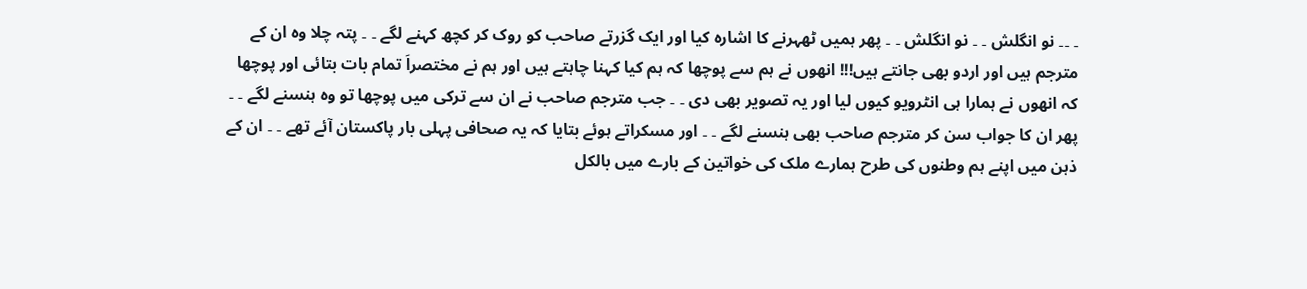۔ ۔۔ نو انگلش ۔ ۔ نو انگلش ۔ ۔ پھر ہمیں ٹھہرنے کا اشارہ کیا اور ایک گزرتے صاحب کو روک کر کچھ کہنے لگے ۔ ۔ پتہ چلا وہ ان کے مترجم ہیں اور اردو بھی جانتے ہیں!!! انھوں نے ہم سے پوچھا کہ ہم کیا کہنا چاہتے ہیں اور ہم نے مختصراَ تمام بات بتائی اور پوچھا کہ انھوں نے ہمارا ہی انٹرویو کیوں لیا اور یہ تصویر بھی دی ۔ ۔ جب مترجم صاحب نے ان سے ترکی میں پوچھا تو وہ ہنسنے لگے ۔ ۔ پھر ان کا جواب سن کر مترجم صاحب بھی ہنسنے لگے ۔ ۔ اور مسکراتے ہوئے بتایا کہ یہ صحافی پہلی بار پاکستان آئے تھے ۔ ۔ ان کے ذہن میں اپنے ہم وطنوں کی طرح ہمارے ملک کی خواتین کے بارے میں بالکل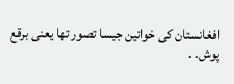افغانستان کی خواتین جیسا تصور تھا یعنی برقع پوش۔ ۔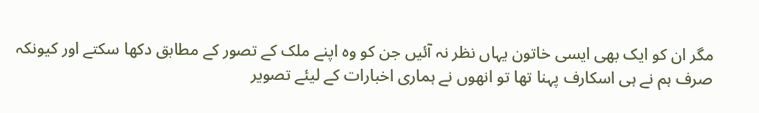مگر ان کو ایک بھی ایسی خاتون یہاں نظر نہ آئیں جن کو وہ اپنے ملک کے تصور کے مطابق دکھا سکتے اور کیونکہ صرف ہم نے ہی اسکارف پہنا تھا تو انھوں نے ہماری اخبارات کے لیئے تصویر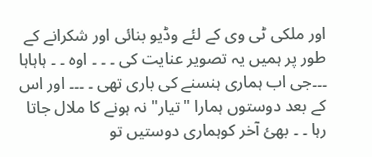اور ملکی ٹی وی کے لئے وڈیو بنائی اور شکرانے کے طور پر ہمیں یہ تصویر عنایت کی ۔ ۔ ۔ اوہ ۔ ۔ ہاہاہا ۔۔۔جی اب ہماری ہنسنے کی باری تھی ۔ ۔۔۔ اور اس کے بعد دوستوں ہمارا "تیار" نہ ہونے کا ملال جاتا رہا ۔ ۔ بھئ آخر کوہماری دوستیں تو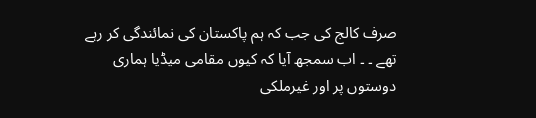صرف کالج کی جب کہ ہم پاکستان کی نمائندگی کر رہے تھے ۔ ۔ اب سمجھ آیا کہ کیوں مقامی میڈیا ہماری دوستوں پر اور غیرملکی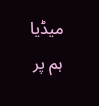میڈیا ہم پر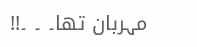مہربان تھا۔ ۔ ۔!!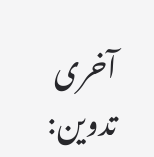آخری تدوین: